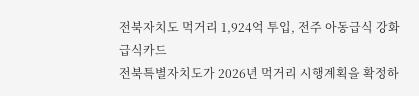전북자치도 먹거리 1,924억 투입, 전주 아동급식 강화
급식카드
전북특별자치도가 2026년 먹거리 시행계획을 확정하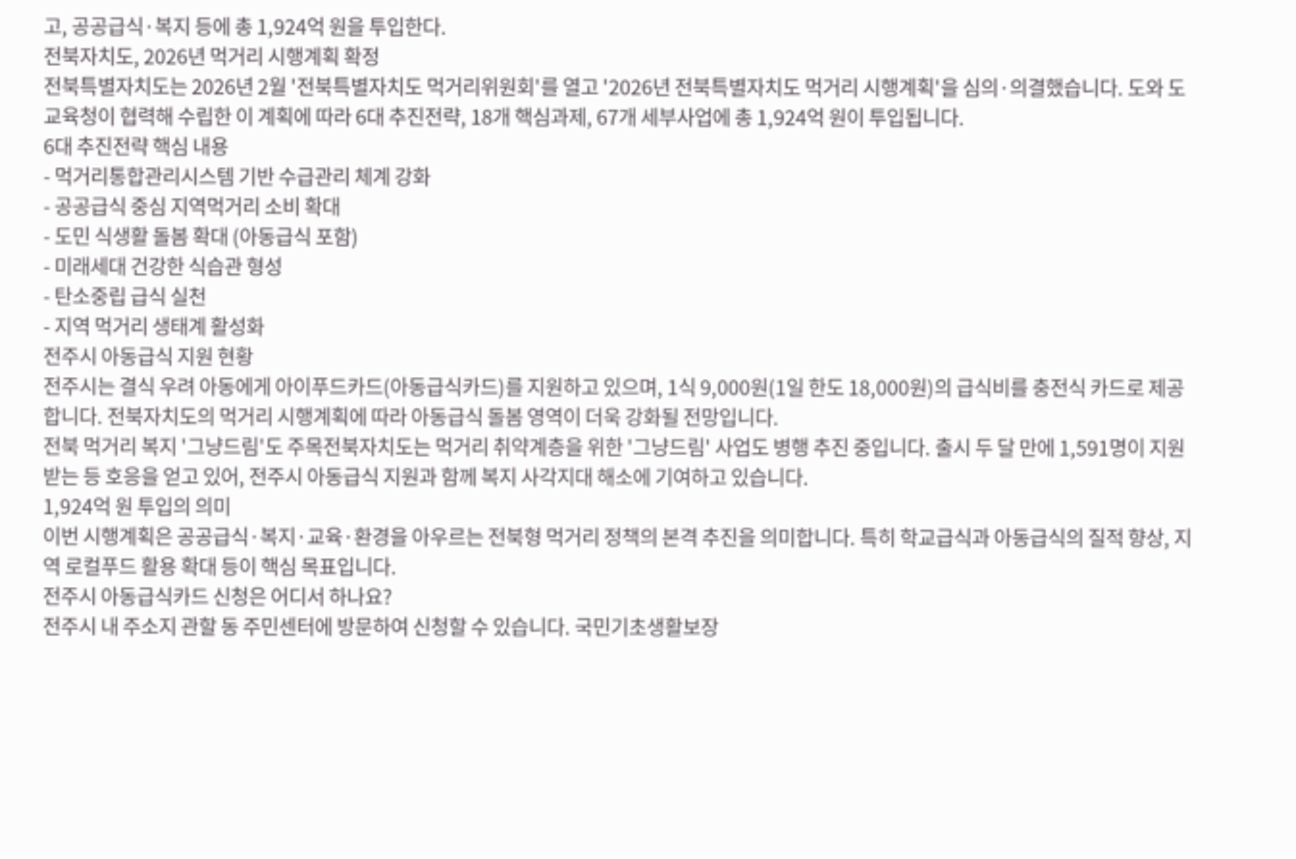고, 공공급식·복지 등에 총 1,924억 원을 투입한다.
전북자치도, 2026년 먹거리 시행계획 확정
전북특별자치도는 2026년 2월 '전북특별자치도 먹거리위원회'를 열고 '2026년 전북특별자치도 먹거리 시행계획'을 심의·의결했습니다. 도와 도교육청이 협력해 수립한 이 계획에 따라 6대 추진전략, 18개 핵심과제, 67개 세부사업에 총 1,924억 원이 투입됩니다.
6대 추진전략 핵심 내용
- 먹거리통합관리시스템 기반 수급관리 체계 강화
- 공공급식 중심 지역먹거리 소비 확대
- 도민 식생활 돌봄 확대 (아동급식 포함)
- 미래세대 건강한 식습관 형성
- 탄소중립 급식 실천
- 지역 먹거리 생태계 활성화
전주시 아동급식 지원 현황
전주시는 결식 우려 아동에게 아이푸드카드(아동급식카드)를 지원하고 있으며, 1식 9,000원(1일 한도 18,000원)의 급식비를 충전식 카드로 제공합니다. 전북자치도의 먹거리 시행계획에 따라 아동급식 돌봄 영역이 더욱 강화될 전망입니다.
전북 먹거리 복지 '그냥드림'도 주목전북자치도는 먹거리 취약계층을 위한 '그냥드림' 사업도 병행 추진 중입니다. 출시 두 달 만에 1,591명이 지원받는 등 호응을 얻고 있어, 전주시 아동급식 지원과 함께 복지 사각지대 해소에 기여하고 있습니다.
1,924억 원 투입의 의미
이번 시행계획은 공공급식·복지·교육·환경을 아우르는 전북형 먹거리 정책의 본격 추진을 의미합니다. 특히 학교급식과 아동급식의 질적 향상, 지역 로컬푸드 활용 확대 등이 핵심 목표입니다.
전주시 아동급식카드 신청은 어디서 하나요?
전주시 내 주소지 관할 동 주민센터에 방문하여 신청할 수 있습니다. 국민기초생활보장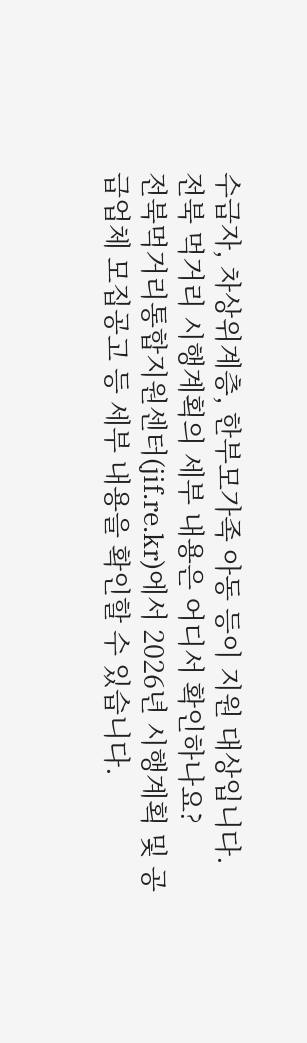수급자, 차상위계층, 한부모가족 아동 등이 지원 대상입니다.
전북 먹거리 시행계획의 세부 내용은 어디서 확인하나요?
전북먹거리통합지원센터(jif.re.kr)에서 2026년 시행계획 및 공급업체 모집공고 등 세부 내용을 확인할 수 있습니다.